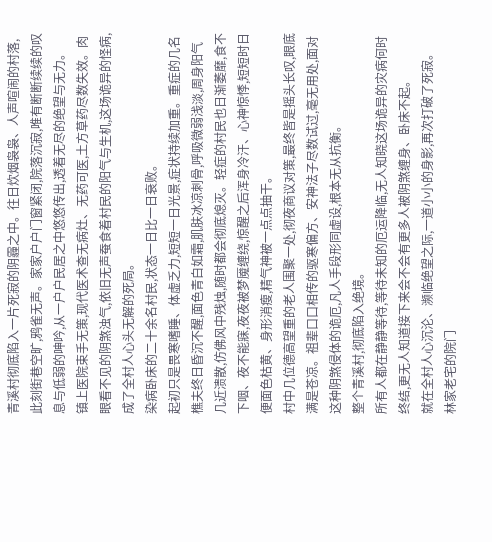青溪村彻底陷入一片死寂的阴霾之中。往日炊烟袅袅、人声喧闹的村落,此刻街巷空旷,鸦雀无声。家家户户门窗紧闭,院落沉寂,唯有断断续续的叹息与低弱的呻吟,从一户户民居之中悠悠传出,透着无尽的绝望与无力。
镇上医院束手无策,现代医术查无病灶、无药可医,土方草药尽数失效。肉眼看不见的阴煞浊气,依旧无声蚕食着村民的阳气与生机,这场诡异的怪病,成了全村人心头无解的死局。
染病卧床的二十余名村民,状态一日比一日衰败。
起初只是畏寒嗜睡、体虚乏力,短短一日光景,症状持续加重。重症的几名樵夫终日昏沉不醒,面色青白如霜,肌肤冰凉刺骨,呼吸微弱浅淡,周身阳气几近溃散,仿佛风中残烛,随时都会彻底熄灭。轻症的村民也日渐萎靡,食不下咽、夜不能寐,夜夜被梦魇缠绕,惊醒之后浑身冷汗、心神惊悸,短短时日便面色枯黄、身形消瘦,精气神被一点点抽干。
村中几位德高望重的老人围聚一处,彻夜商议对策,最终皆是摇头长叹,眼底满是苍凉。祖辈口口相传的驱寒偏方、安神法子尽数试过,毫无用处,面对这种阴煞侵体的诡厄,凡人手段形同虚设,根本无从抗衡。
整个青溪村,彻底陷入绝境。
所有人都在静静等待,等待未知的厄运降临,无人知晓这场诡异的灾病何时终结,更无人知道接下来会不会有更多人被阴煞缠身、卧床不起。
就在全村人心沉沦、濒临绝望之际,一道小小的身影,再次打破了死寂。
林家老宅的院门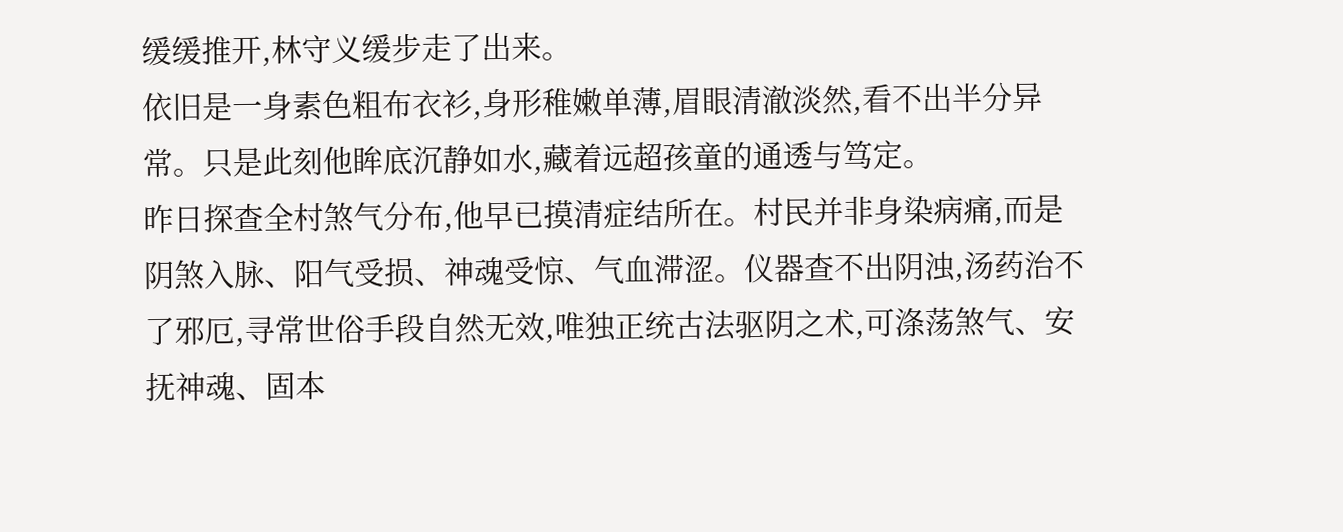缓缓推开,林守义缓步走了出来。
依旧是一身素色粗布衣衫,身形稚嫩单薄,眉眼清澈淡然,看不出半分异常。只是此刻他眸底沉静如水,藏着远超孩童的通透与笃定。
昨日探查全村煞气分布,他早已摸清症结所在。村民并非身染病痛,而是阴煞入脉、阳气受损、神魂受惊、气血滞涩。仪器查不出阴浊,汤药治不了邪厄,寻常世俗手段自然无效,唯独正统古法驱阴之术,可涤荡煞气、安抚神魂、固本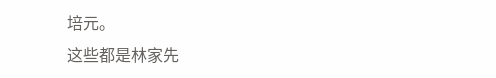培元。
这些都是林家先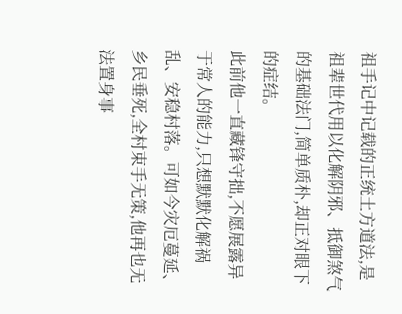祖手记中记载的正统土方道法,是祖辈世代用以化解阴邪、抵御煞气的基础法门,简单质朴,却正对眼下的症结。
此前他一直藏锋守拙,不愿展露异于常人的能力,只想默默化解祸乱、安稳村落。可如今灾厄蔓延、乡民垂死,全村束手无策,他再也无法置身事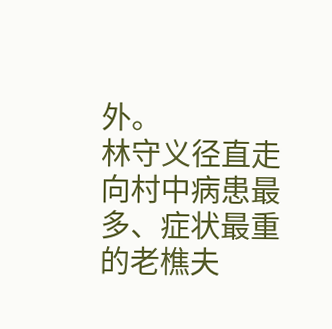外。
林守义径直走向村中病患最多、症状最重的老樵夫